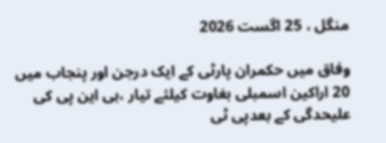منگل ، 25 اگست 2026

وفاق میں حکمران پارٹی کے ایک درجن اور پنجاب میں 20 اراکین اسمبلی بغاوت کیلئے تیار ،بی این پی کی علیحدگی کے بعدپی ٹی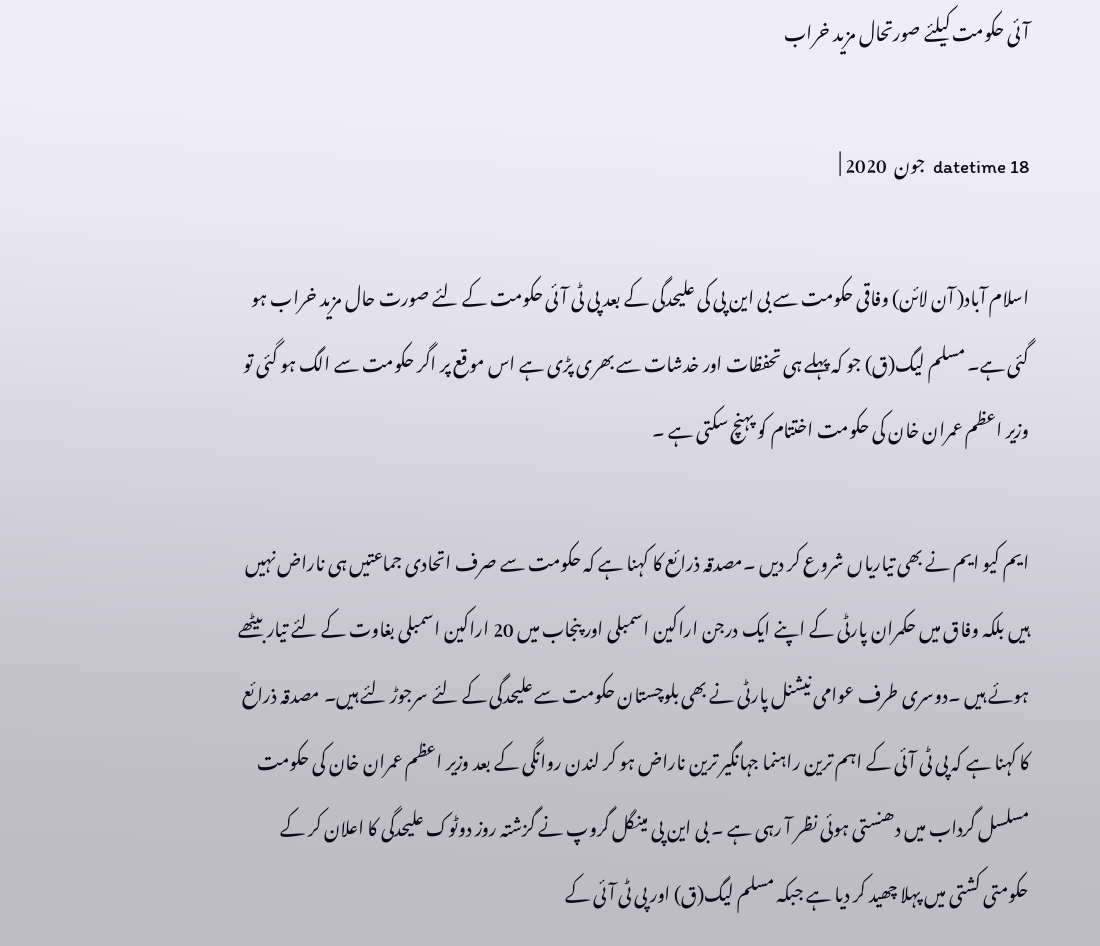آئی حکومت کیلئے صورتحال مزید خراب

datetime 18  جون  2020 |

اسلام آباد( آن لائن) وفاقی حکومت سے بی این پی کی علیحدگی کے بعد پی ٹی آئی حکومت کے لئے صورت حال مزید خراب ہو گئی ہے۔ مسلم لیگ(ق) جو کہ پہلے ہی تحفظات اور خدشات سے بھری پڑی ہے اس موقع پر اگر حکومت سے الگ ہو گئی تو وزیر اعظم عمران خان کی حکومت اختتام کو پہنچ سکتی ہے ۔

ایم کیو ایم نے بھی تیاریاں شروع کر دیں ۔مصدقہ ذرائع کا کہنا ہے کہ حکومت سے صرف اتحادی جماعتیں ہی ناراض نہیں ہیں بلکہ وفاق میں حکمران پارٹی کے اپنے ایک درجن اراکین اسمبلی اور پنجاب میں 20 اراکین اسمبلی بغاوت کے لئے تیار بیٹھے ہوئے ہیں ۔دوسری طرف عوامی نیشنل پارٹی نے بھی بلوچستان حکومت سے علیحدگی کے لئے سرجوڑ لئے ہیں۔ مصدقہ ذرائع کا کہنا ہے کہ پی ٹی آئی کے اہم ترین راہنما جہانگیر ترین ناراض ہو کر لندن روانگی کے بعد وزیر اعظم عمران خان کی حکومت مسلسل گرداب میں دھنستی ہوئی نظر آ رہی ہے ۔ بی این پی مینگل گروپ نے گزشتہ روز دوٹوک علیحدگی کا اعلان کر کے حکومتی کشتی میں پہلا چھید کر دیا ہے جبکہ مسلم لیگ(ق) اور پی ٹی آئی کے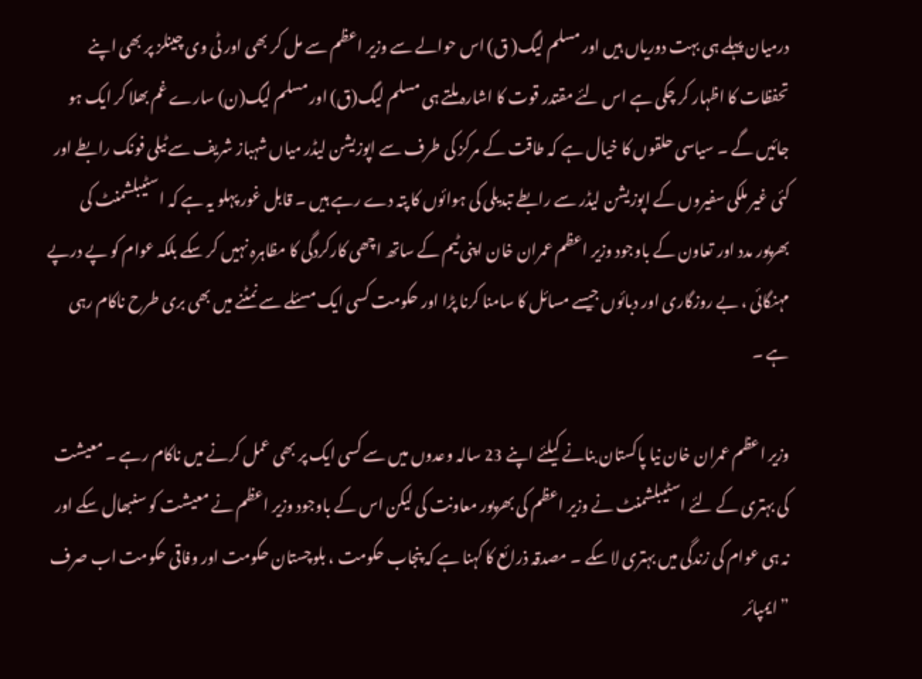درمیان پہلے ہی بہت دوریاں ہیں اور مسلم لیگ( ق) اس حوالے سے وزیر اعظم سے مل کر بھی اور ٹی وی چینلز پر بھی اپنے تحفظات کا اظہار کر چکی ہے اس لئے مقتدر قوت کا اشارہ ملتے ہی مسلم لیگ(ق) اور مسلم لیگ(ن) سارے غم بھلا کر ایک ہو جائیں گے ۔ سیاسی حلقوں کا خیال ہے کہ طاقت کے مرکز کی طرف سے اپوزیشن لیڈر میاں شہباز شریف سے ٹیلی فونک رابطے اور کئی غیر ملکی سفیروں کے اپوزیشن لیڈر سے رابطے تبدیلی کی ہوائوں کا پتہ دے رہے ہیں ۔ قابل غور پہلو یہ ہے کہ اسٹیبلشمنٹ کی بھرپور مدد اور تعاون کے باوجود وزیر اعظم عمران خان اپنی ٹیم کے ساتھ اچھی کارکردگی کا مظاہرہ نہیں کر سکے بلکہ عوام کو پے درپے مہنگائی ، بے روزگاری اور دبائوں جیسے مسائل کا سامنا کرنا پڑا اور حکومت کسی ایک مسئلے سے نمٹنے میں بھی بری طرح ناکام رہی ہے ۔

وزیر اعظم عمران خان نیا پاکستان بنانے کیلئے اپنے 23 سالہ وعدوں میں سے کسی ایک پر بھی عمل کرنے میں ناکام رہے ۔ معیشت کی بہتری کے لئے اسٹیبلشمنٹ نے وزیر اعظم کی بھرپور معاونت کی لیکن اس کے باوجود وزیر اعظم نے معیشت کو سنبھال سکے اور نہ ہی عوام کی زندگی میں بہتری لا سکے ۔ مصدقہ ذرائع کا کہنا ہے کہ پنجاب حکومت ، بلوچستان حکومت اور وفاقی حکومت اب صرف ” ایمپائر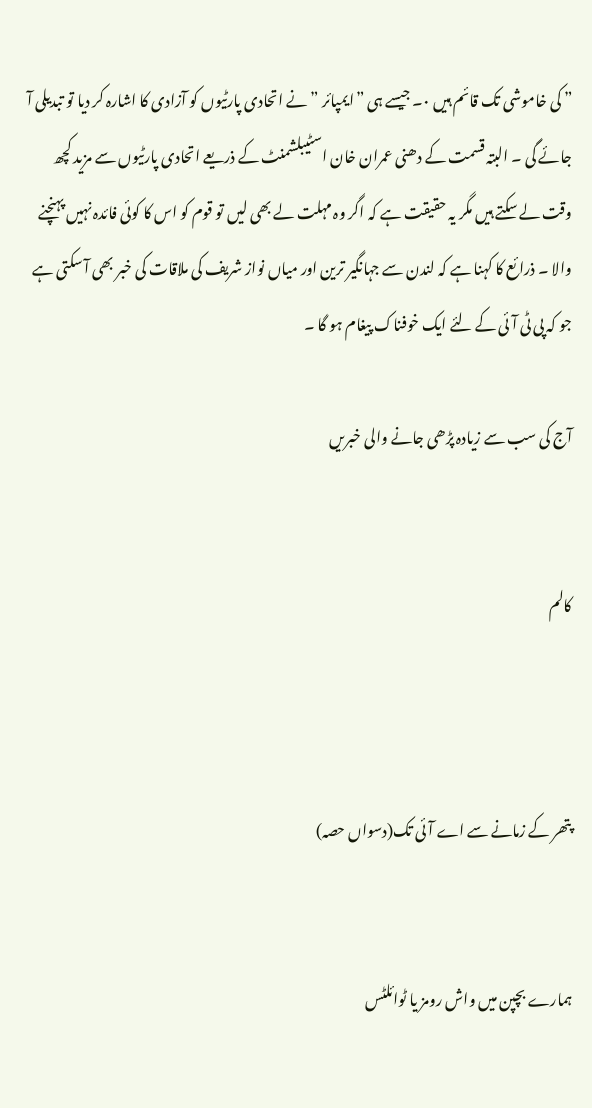” کی خاموشی تک قائم ہیں ٠۔ جیسے ہی ”ایمپائر ” نے اتحادی پارٹیوں کو آزادی کا اشارہ کر دیا تو تبدیلی آ جائے گی ۔ البتہ قسمت کے دھنی عمران خان اسٹیبلشمنٹ کے ذریعے اتحادی پارٹیوں سے مزید کچھ وقت لے سکتے ہیں مگر یہ حقیقت ہے کہ اگر وہ مہلت لے بھی لیں تو قوم کو اس کا کوئی فائدہ نہیں پہنچنے والا ۔ ذرائع کا کہنا ہے کہ لندن سے جہانگیر ترین اور میاں نواز شریف کی ملاقات کی خبر بھی آ سکتی ہے جو کہ پی ٹی آئی کے لئے ایک خوفناک پیغام ہو گا ۔

آج کی سب سے زیادہ پڑھی جانے والی خبریں


کالم



پتھر کے زمانے سے اے آئی تک(دسواں حصہ)


ہمارے بچپن میں واش رومز یا ٹوائلٹس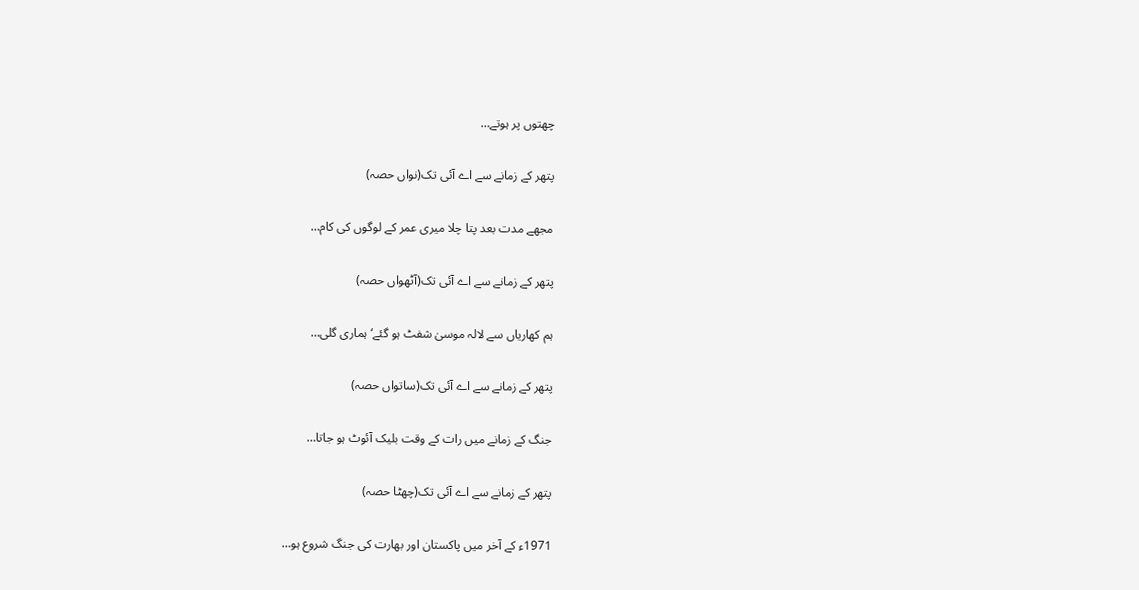چھتوں پر ہوتے…

پتھر کے زمانے سے اے آئی تک(نواں حصہ)

مجھے مدت بعد پتا چلا میری عمر کے لوگوں کی کام…

پتھر کے زمانے سے اے آئی تک(آٹھواں حصہ)

ہم کھاریاں سے لالہ موسیٰ شفٹ ہو گئے‘ ہماری گلی…

پتھر کے زمانے سے اے آئی تک(ساتواں حصہ)

جنگ کے زمانے میں رات کے وقت بلیک آئوٹ ہو جاتا…

پتھر کے زمانے سے اے آئی تک(چھٹا حصہ)

1971ء کے آخر میں پاکستان اور بھارت کی جنگ شروع ہو…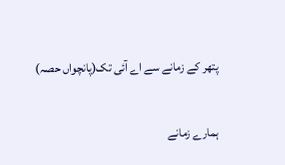پتھر کے زمانے سے اے آئی تک(پانچواں حصہ)

ہمارے زمانے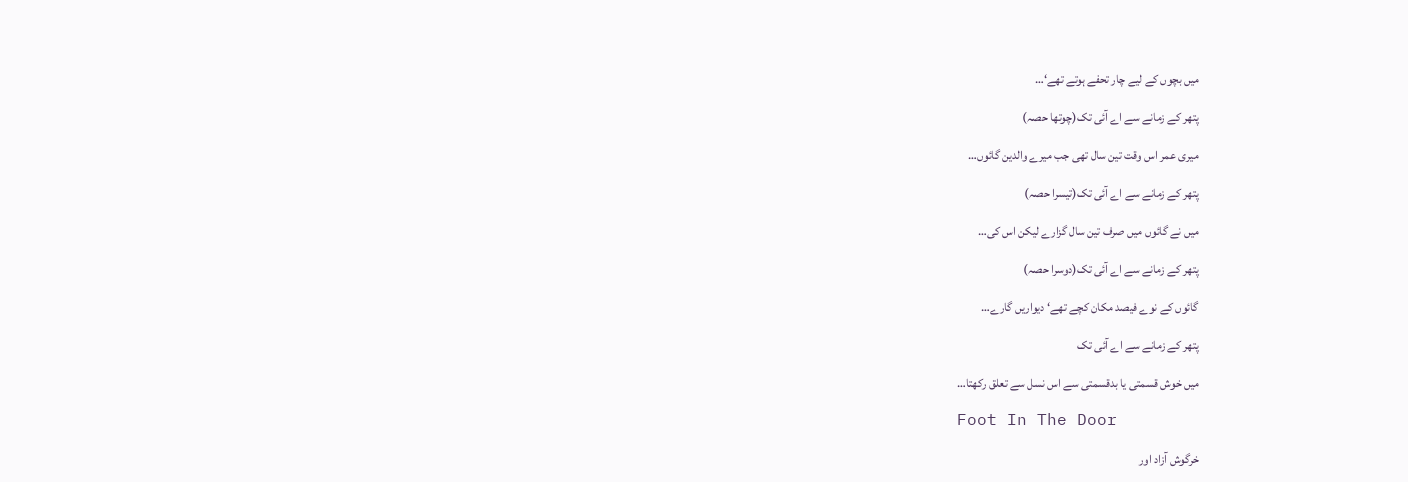میں بچوں کے لیے چار تحفے ہوتے تھے‘…

پتھر کے زمانے سے اے آئی تک(چوتھا حصہ)

میری عمر اس وقت تین سال تھی جب میرے والدین گائوں…

پتھر کے زمانے سے اے آئی تک(تیسرا حصہ)

میں نے گائوں میں صرف تین سال گزارے لیکن اس کی…

پتھر کے زمانے سے اے آئی تک(دوسرا حصہ)

گائوں کے نوے فیصد مکان کچے تھے‘ دیواریں گارے…

پتھر کے زمانے سے اے آئی تک

میں خوش قسمتی یا بدقسمتی سے اس نسل سے تعلق رکھتا…

Foot In The Door

خرگوش آزاد اور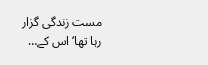مست زندگی گزار رہا تھا‘ اس کے…